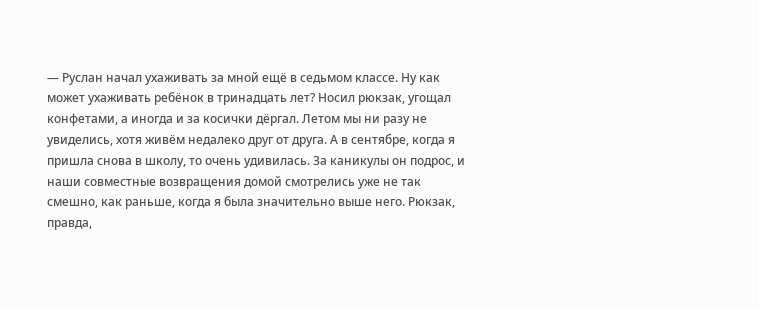— Руслан начал ухаживать за мной ещё в седьмом классе. Ну как может ухаживать ребёнок в тринадцать лет? Носил рюкзак, угощал конфетами, а иногда и за косички дёргал. Летом мы ни разу не увиделись, хотя живём недалеко друг от друга. А в сентябре, когда я пришла снова в школу, то очень удивилась. За каникулы он подрос, и наши совместные возвращения домой смотрелись уже не так смешно, как раньше, когда я была значительно выше него. Рюкзак, правда,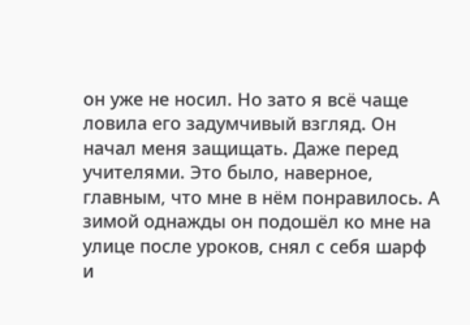он уже не носил. Но зато я всё чаще ловила его задумчивый взгляд. Он начал меня защищать. Даже перед учителями. Это было, наверное, главным, что мне в нём понравилось. А зимой однажды он подошёл ко мне на улице после уроков, снял с себя шарф и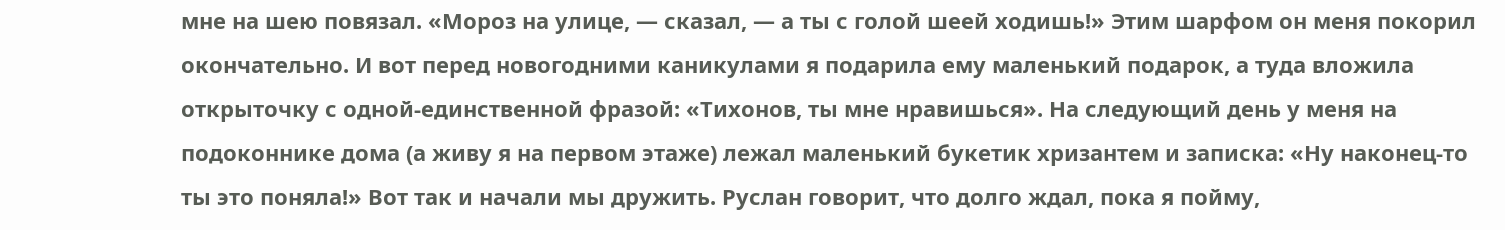мне на шею повязал. «Мороз на улице, — сказал, — а ты с голой шеей ходишь!» Этим шарфом он меня покорил окончательно. И вот перед новогодними каникулами я подарила ему маленький подарок, а туда вложила открыточку с одной-единственной фразой: «Тихонов, ты мне нравишься». На следующий день у меня на подоконнике дома (а живу я на первом этаже) лежал маленький букетик хризантем и записка: «Ну наконец-то ты это поняла!» Вот так и начали мы дружить. Руслан говорит, что долго ждал, пока я пойму,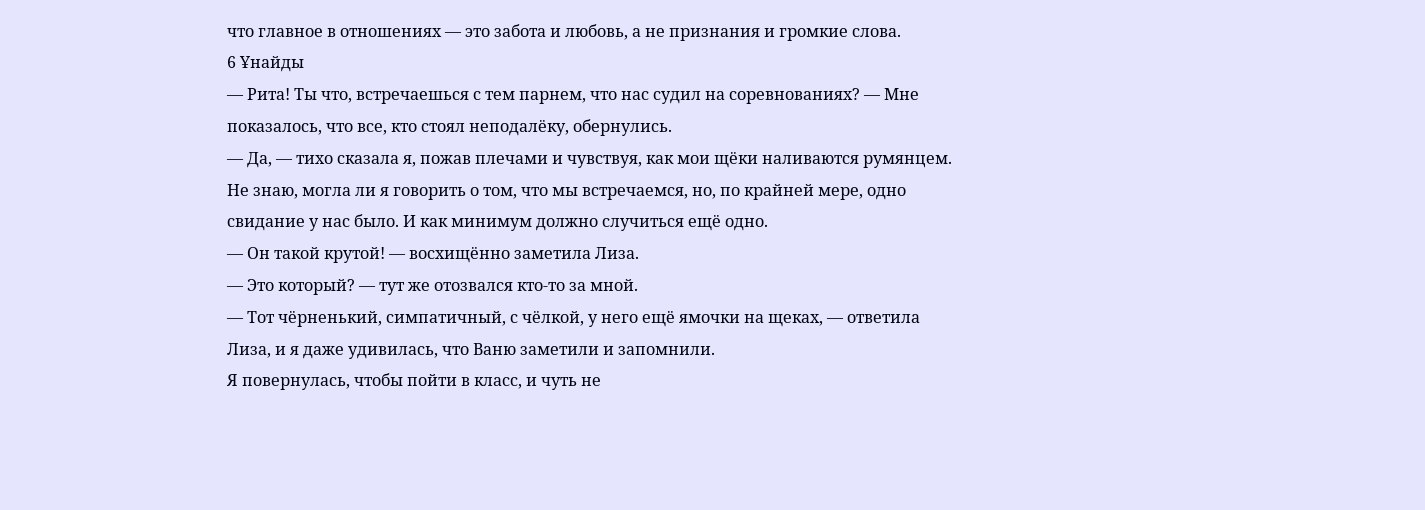что главное в отношениях — это забота и любовь, а не признания и громкие слова.
6 Ұнайды
— Рита! Ты что, встречаешься с тем парнем, что нас судил на соревнованиях? — Мне показалось, что все, кто стоял неподалёку, обернулись.
— Да, — тихо сказала я, пожав плечами и чувствуя, как мои щёки наливаются румянцем. Не знаю, могла ли я говорить о том, что мы встречаемся, но, по крайней мере, одно свидание у нас было. И как минимум должно случиться ещё одно.
— Он такой крутой! — восхищённо заметила Лиза.
— Это который? — тут же отозвался кто-то за мной.
— Тот чёрненький, симпатичный, с чёлкой, у него ещё ямочки на щеках, — ответила Лиза, и я даже удивилась, что Ваню заметили и запомнили.
Я повернулась, чтобы пойти в класс, и чуть не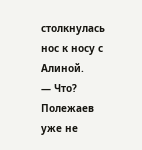столкнулась нос к носу с Алиной.
— Что? Полежаев уже не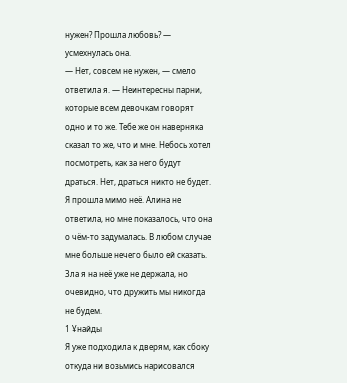нужен? Прошла любовь? — усмехнулась она.
— Нет, совсем не нужен, — смело ответила я. — Неинтересны парни, которые всем девочкам говорят одно и то же. Тебе же он наверняка сказал то же, что и мне. Небось хотел посмотреть, как за него будут драться. Нет, драться никто не будет.
Я прошла мимо неё. Алина не ответила, но мне показалось, что она о чём-то задумалась. В любом случае мне больше нечего было ей сказать. Зла я на неё уже не держала, но очевидно, что дружить мы никогда не будем.
1 Ұнайды
Я уже подходила к дверям, как сбоку откуда ни возьмись нарисовался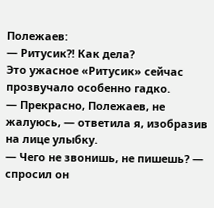Полежаев:
— Ритусик?! Как дела?
Это ужасное «Ритусик» сейчас прозвучало особенно гадко.
— Прекрасно, Полежаев, не жалуюсь, — ответила я, изобразив на лице улыбку.
— Чего не звонишь, не пишешь? — спросил он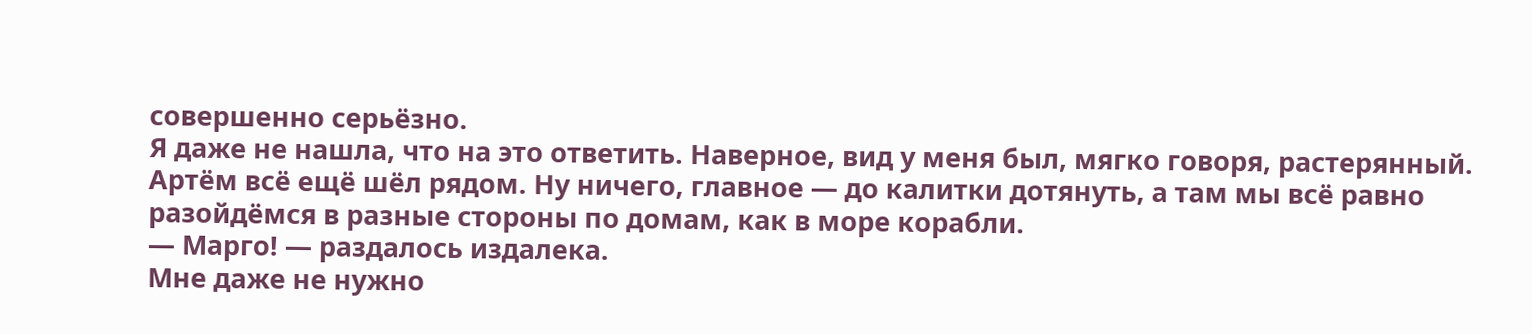совершенно серьёзно.
Я даже не нашла, что на это ответить. Наверное, вид у меня был, мягко говоря, растерянный. Артём всё ещё шёл рядом. Ну ничего, главное — до калитки дотянуть, а там мы всё равно разойдёмся в разные стороны по домам, как в море корабли.
— Марго! — раздалось издалека.
Мне даже не нужно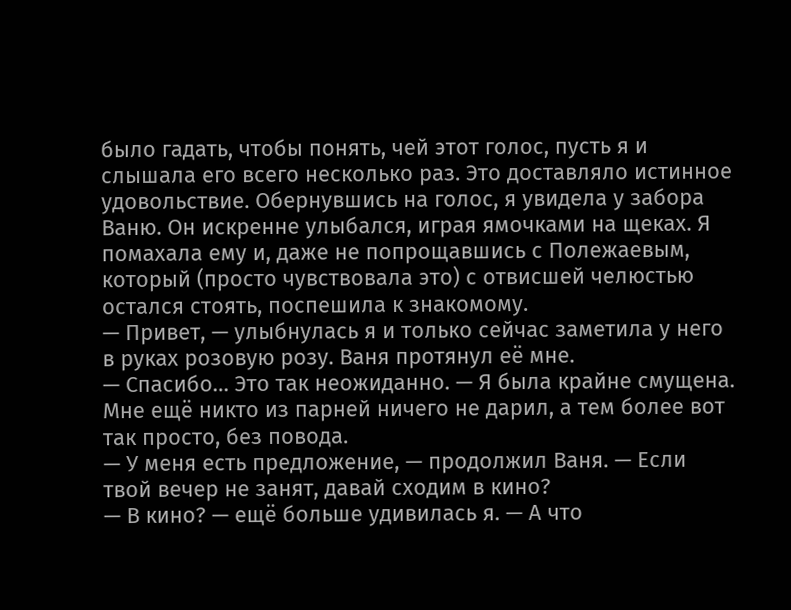было гадать, чтобы понять, чей этот голос, пусть я и слышала его всего несколько раз. Это доставляло истинное удовольствие. Обернувшись на голос, я увидела у забора Ваню. Он искренне улыбался, играя ямочками на щеках. Я помахала ему и, даже не попрощавшись с Полежаевым, который (просто чувствовала это) с отвисшей челюстью остался стоять, поспешила к знакомому.
— Привет, — улыбнулась я и только сейчас заметила у него в руках розовую розу. Ваня протянул её мне.
— Спасибо… Это так неожиданно. — Я была крайне смущена. Мне ещё никто из парней ничего не дарил, а тем более вот так просто, без повода.
— У меня есть предложение, — продолжил Ваня. — Если твой вечер не занят, давай сходим в кино?
— В кино? — ещё больше удивилась я. — А что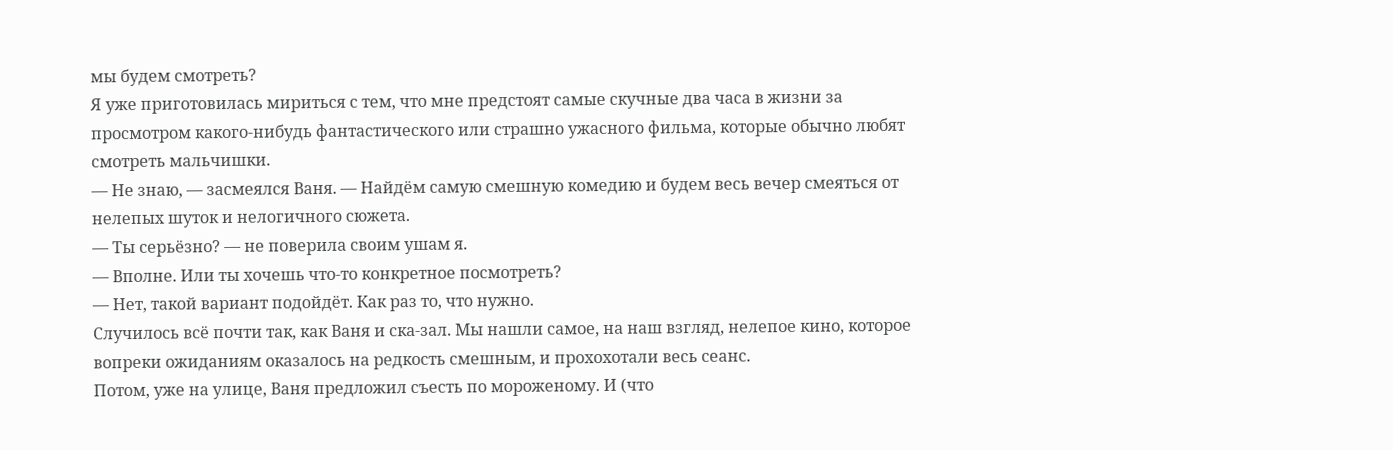мы будем смотреть?
Я уже приготовилась мириться с тем, что мне предстоят самые скучные два часа в жизни за просмотром какого-нибудь фантастического или страшно ужасного фильма, которые обычно любят смотреть мальчишки.
— Не знаю, — засмеялся Ваня. — Найдём самую смешную комедию и будем весь вечер смеяться от нелепых шуток и нелогичного сюжета.
— Ты серьёзно? — не поверила своим ушам я.
— Вполне. Или ты хочешь что-то конкретное посмотреть?
— Нет, такой вариант подойдёт. Как раз то, что нужно.
Случилось всё почти так, как Ваня и ска-зал. Мы нашли самое, на наш взгляд, нелепое кино, которое вопреки ожиданиям оказалось на редкость смешным, и прохохотали весь сеанс.
Потом, уже на улице, Ваня предложил съесть по мороженому. И (что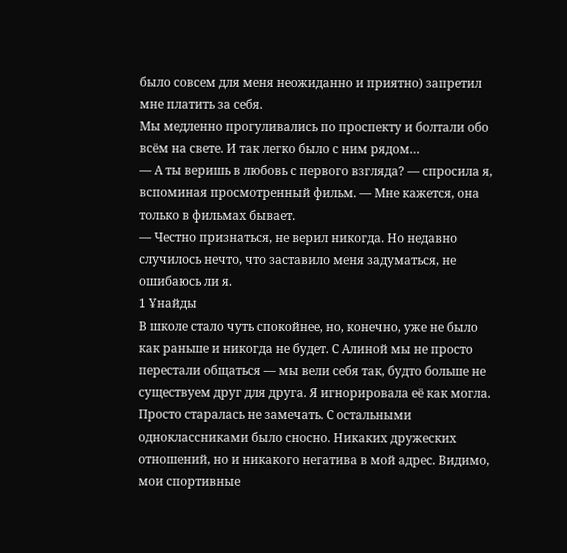было совсем для меня неожиданно и приятно) запретил мне платить за себя.
Мы медленно прогуливались по проспекту и болтали обо всём на свете. И так легко было с ним рядом…
— А ты веришь в любовь с первого взгляда? — спросила я, вспоминая просмотренный фильм. — Мне кажется, она только в фильмах бывает.
— Честно признаться, не верил никогда. Но недавно случилось нечто, что заставило меня задуматься, не ошибаюсь ли я.
1 Ұнайды
В школе стало чуть спокойнее, но, конечно, уже не было как раньше и никогда не будет. С Алиной мы не просто перестали общаться — мы вели себя так, будто больше не существуем друг для друга. Я игнорировала её как могла. Просто старалась не замечать. С остальными одноклассниками было сносно. Никаких дружеских отношений, но и никакого негатива в мой адрес. Видимо, мои спортивные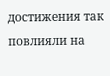достижения так повлияли на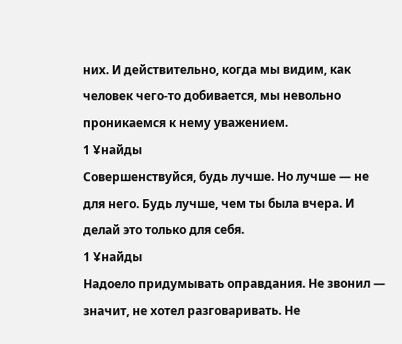них. И действительно, когда мы видим, как человек чего-то добивается, мы невольно проникаемся к нему уважением.
1 Ұнайды
Совершенствуйся, будь лучше. Но лучше — не для него. Будь лучше, чем ты была вчера. И делай это только для себя.
1 Ұнайды
Надоело придумывать оправдания. Не звонил — значит, не хотел разговаривать. Не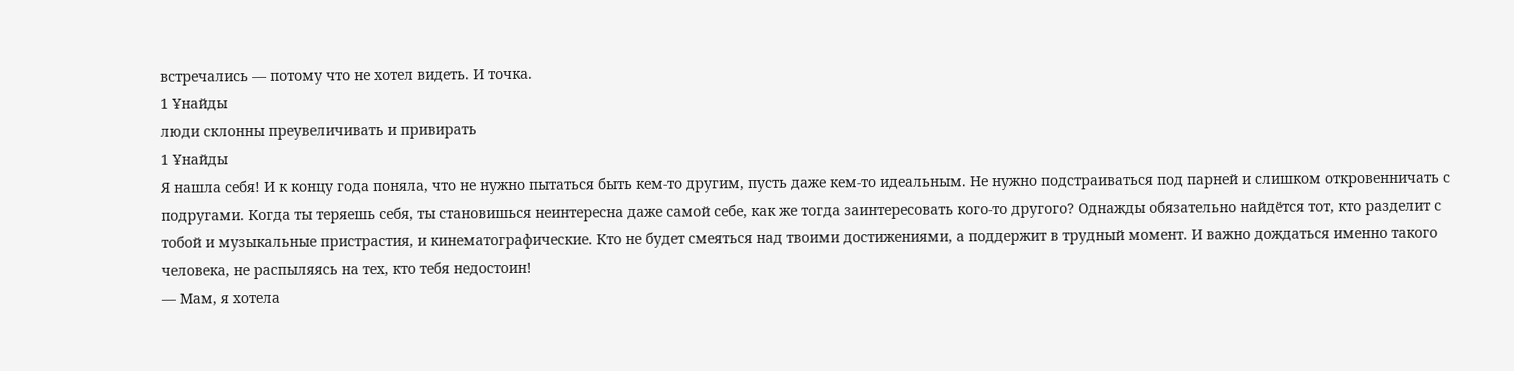встречались — потому что не хотел видеть. И точка.
1 Ұнайды
люди склонны преувеличивать и привирать
1 Ұнайды
Я нашла себя! И к концу года поняла, что не нужно пытаться быть кем-то другим, пусть даже кем-то идеальным. Не нужно подстраиваться под парней и слишком откровенничать с подругами. Когда ты теряешь себя, ты становишься неинтересна даже самой себе, как же тогда заинтересовать кого-то другого? Однажды обязательно найдётся тот, кто разделит с тобой и музыкальные пристрастия, и кинематографические. Кто не будет смеяться над твоими достижениями, а поддержит в трудный момент. И важно дождаться именно такого человека, не распыляясь на тех, кто тебя недостоин!
— Мам, я хотела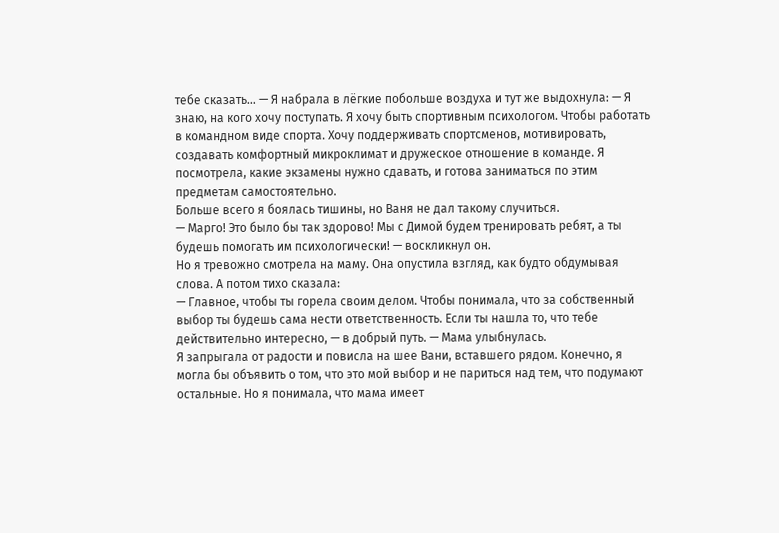тебе сказать… — Я набрала в лёгкие побольше воздуха и тут же выдохнула: — Я знаю, на кого хочу поступать. Я хочу быть спортивным психологом. Чтобы работать в командном виде спорта. Хочу поддерживать спортсменов, мотивировать, создавать комфортный микроклимат и дружеское отношение в команде. Я посмотрела, какие экзамены нужно сдавать, и готова заниматься по этим предметам самостоятельно.
Больше всего я боялась тишины, но Ваня не дал такому случиться.
— Марго! Это было бы так здорово! Мы с Димой будем тренировать ребят, а ты будешь помогать им психологически! — воскликнул он.
Но я тревожно смотрела на маму. Она опустила взгляд, как будто обдумывая слова. А потом тихо сказала:
— Главное, чтобы ты горела своим делом. Чтобы понимала, что за собственный выбор ты будешь сама нести ответственность. Если ты нашла то, что тебе действительно интересно, — в добрый путь. — Мама улыбнулась.
Я запрыгала от радости и повисла на шее Вани, вставшего рядом. Конечно, я могла бы объявить о том, что это мой выбор и не париться над тем, что подумают остальные. Но я понимала, что мама имеет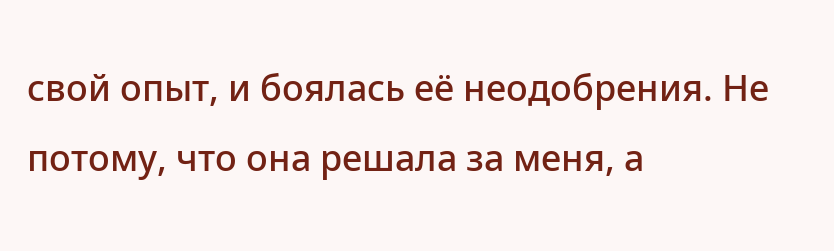свой опыт, и боялась её неодобрения. Не потому, что она решала за меня, а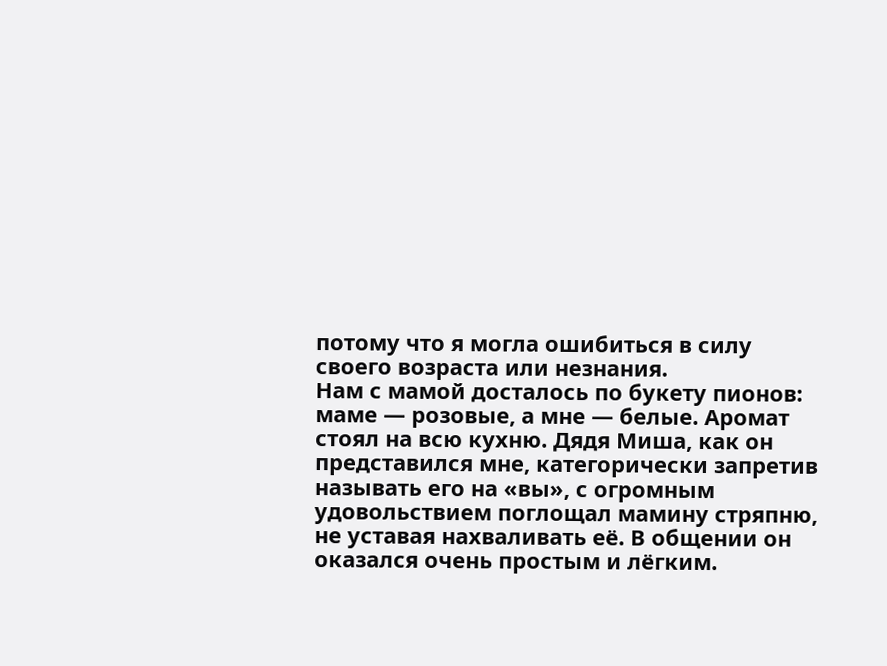потому что я могла ошибиться в силу своего возраста или незнания.
Нам с мамой досталось по букету пионов: маме — розовые, а мне — белые. Аромат стоял на всю кухню. Дядя Миша, как он представился мне, категорически запретив называть его на «вы», с огромным удовольствием поглощал мамину стряпню, не уставая нахваливать её. В общении он оказался очень простым и лёгким.